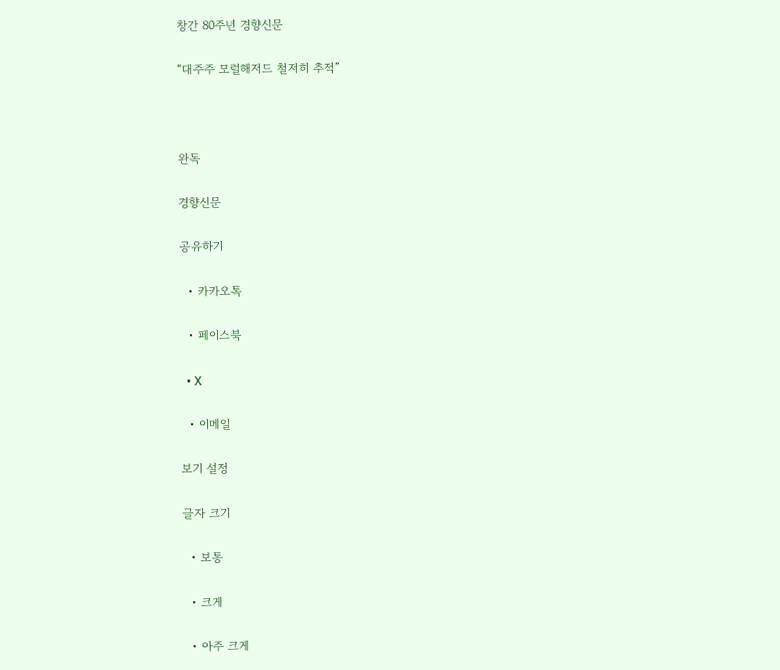창간 80주년 경향신문

“대주주 모럴해저드 철저히 추적”



완독

경향신문

공유하기

  • 카카오톡

  • 페이스북

  • X

  • 이메일

보기 설정

글자 크기

  • 보통

  • 크게

  • 아주 크게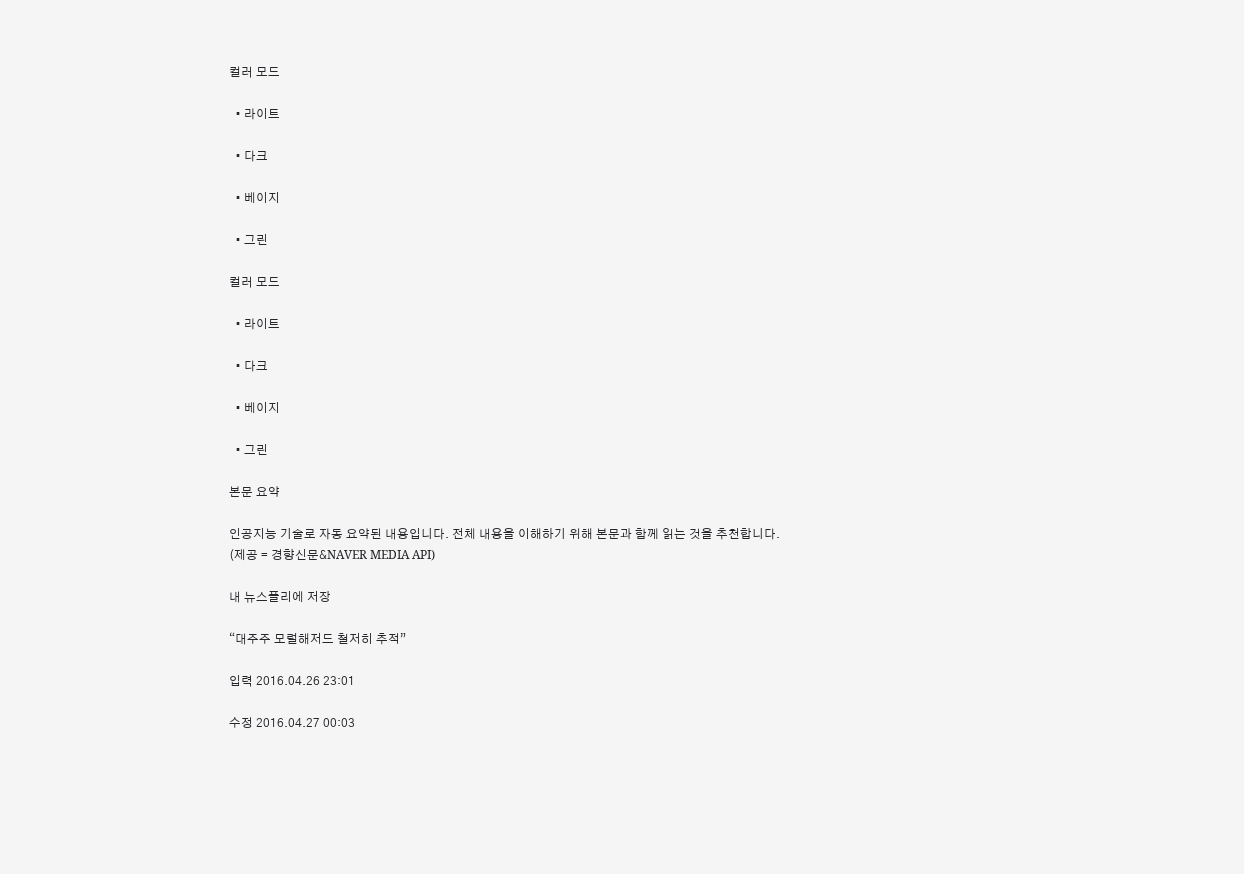컬러 모드

  • 라이트

  • 다크

  • 베이지

  • 그린

컬러 모드

  • 라이트

  • 다크

  • 베이지

  • 그린

본문 요약

인공지능 기술로 자동 요약된 내용입니다. 전체 내용을 이해하기 위해 본문과 함께 읽는 것을 추천합니다.
(제공 = 경향신문&NAVER MEDIA API)

내 뉴스플리에 저장

“대주주 모럴해저드 철저히 추적”

입력 2016.04.26 23:01

수정 2016.04.27 00:03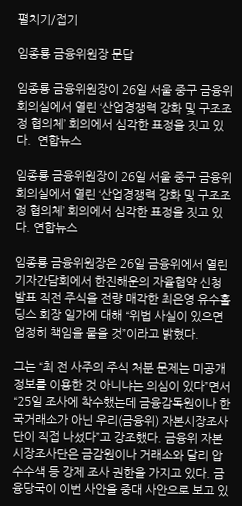펼치기/접기

임종룡 금융위원장 문답

임종룡 금융위원장이 26일 서울 중구 금융위 회의실에서 열린 ‘산업경쟁력 강화 및 구조조정 협의체’ 회의에서 심각한 표정을 짓고 있다.  연합뉴스

임종룡 금융위원장이 26일 서울 중구 금융위 회의실에서 열린 ‘산업경쟁력 강화 및 구조조정 협의체’ 회의에서 심각한 표정을 짓고 있다. 연합뉴스

임종룡 금융위원장은 26일 금융위에서 열린 기자간담회에서 한진해운의 자율협약 신청 발표 직전 주식을 전량 매각한 최은영 유수홀딩스 회장 일가에 대해 “위법 사실이 있으면 엄정히 책임을 물을 것”이라고 밝혔다.

그는 “최 전 사주의 주식 처분 문제는 미공개 정보를 이용한 것 아니냐는 의심이 있다”면서 “25일 조사에 착수했는데 금융감독원이나 한국거래소가 아닌 우리(금융위) 자본시장조사단이 직접 나섰다”고 강조했다. 금융위 자본시장조사단은 금감원이나 거래소와 달리 압수수색 등 강제 조사 권한을 가지고 있다. 금융당국이 이번 사안을 중대 사안으로 보고 있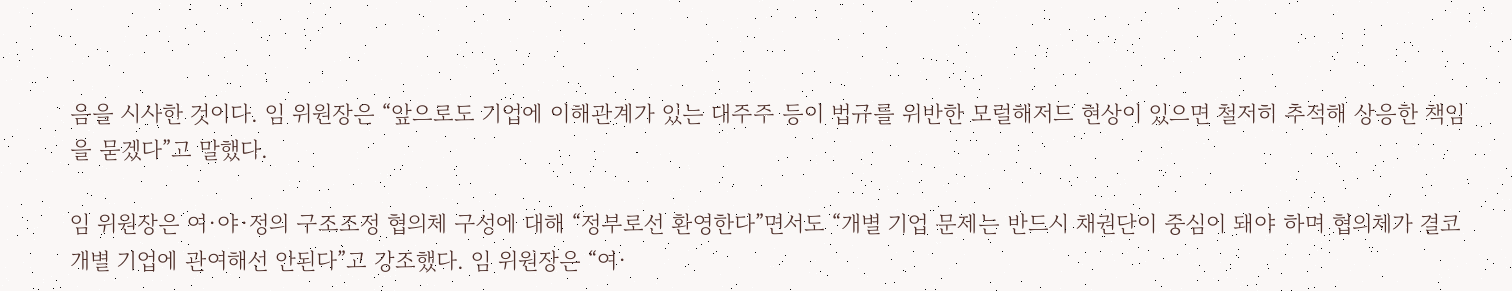음을 시사한 것이다. 임 위원장은 “앞으로도 기업에 이해관계가 있는 대주주 등이 법규를 위반한 모럴해저드 현상이 있으면 철저히 추적해 상응한 책임을 묻겠다”고 말했다.

임 위원장은 여·야·정의 구조조정 협의체 구성에 대해 “정부로선 환영한다”면서도 “개별 기업 문제는 반드시 채권단이 중심이 돼야 하며 협의체가 결코 개별 기업에 관여해선 안된다”고 강조했다. 임 위원장은 “여·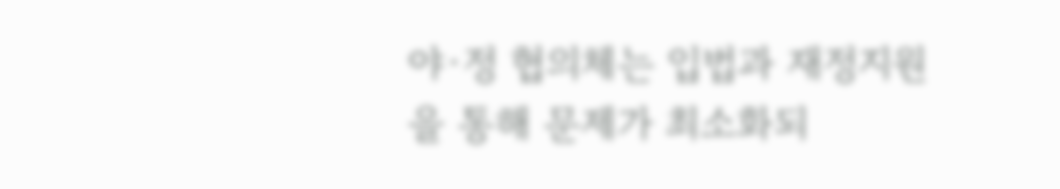야·정 협의체는 입법과 재정지원을 통해 문제가 최소화되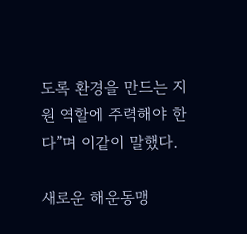도록 환경을 만드는 지원 역할에 주력해야 한다”며 이같이 말했다.

새로운 해운동맹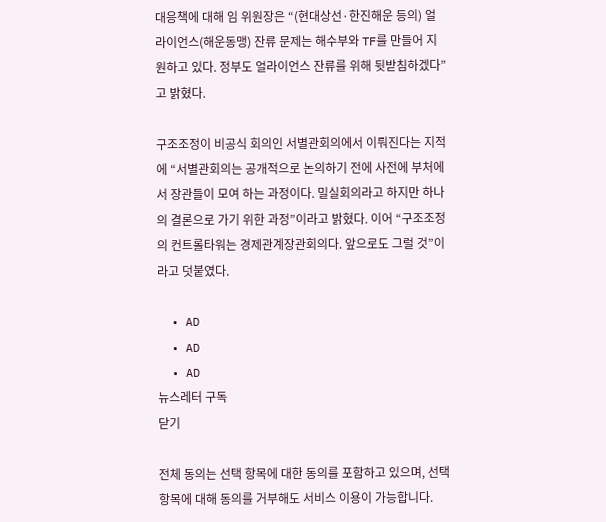대응책에 대해 임 위원장은 “(현대상선·한진해운 등의) 얼라이언스(해운동맹) 잔류 문제는 해수부와 TF를 만들어 지원하고 있다. 정부도 얼라이언스 잔류를 위해 뒷받침하겠다”고 밝혔다.

구조조정이 비공식 회의인 서별관회의에서 이뤄진다는 지적에 “서별관회의는 공개적으로 논의하기 전에 사전에 부처에서 장관들이 모여 하는 과정이다. 밀실회의라고 하지만 하나의 결론으로 가기 위한 과정”이라고 밝혔다. 이어 “구조조정의 컨트롤타워는 경제관계장관회의다. 앞으로도 그럴 것”이라고 덧붙였다.

  • AD
  • AD
  • AD
뉴스레터 구독
닫기

전체 동의는 선택 항목에 대한 동의를 포함하고 있으며, 선택 항목에 대해 동의를 거부해도 서비스 이용이 가능합니다.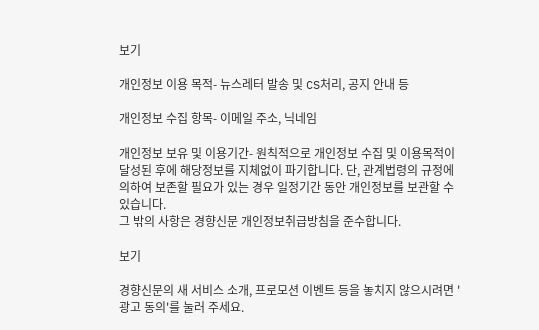보기

개인정보 이용 목적- 뉴스레터 발송 및 CS처리, 공지 안내 등

개인정보 수집 항목- 이메일 주소, 닉네임

개인정보 보유 및 이용기간- 원칙적으로 개인정보 수집 및 이용목적이 달성된 후에 해당정보를 지체없이 파기합니다. 단, 관계법령의 규정에 의하여 보존할 필요가 있는 경우 일정기간 동안 개인정보를 보관할 수 있습니다.
그 밖의 사항은 경향신문 개인정보취급방침을 준수합니다.

보기

경향신문의 새 서비스 소개, 프로모션 이벤트 등을 놓치지 않으시려면 '광고 동의'를 눌러 주세요.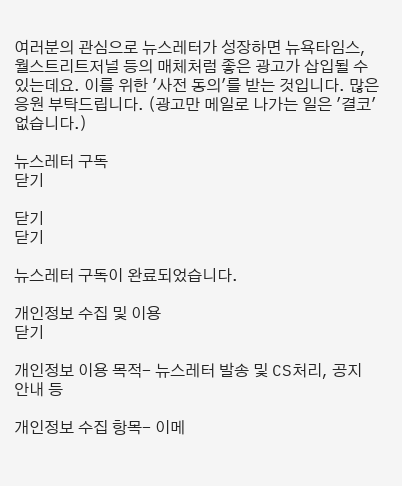여러분의 관심으로 뉴스레터가 성장하면 뉴욕타임스, 월스트리트저널 등의 매체처럼 좋은 광고가 삽입될 수 있는데요. 이를 위한 '사전 동의'를 받는 것입니다. 많은 응원 부탁드립니다. (광고만 메일로 나가는 일은 '결코' 없습니다.)

뉴스레터 구독
닫기

닫기
닫기

뉴스레터 구독이 완료되었습니다.

개인정보 수집 및 이용
닫기

개인정보 이용 목적- 뉴스레터 발송 및 CS처리, 공지 안내 등

개인정보 수집 항목- 이메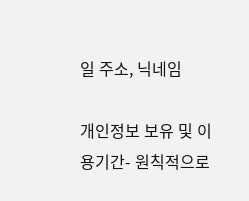일 주소, 닉네임

개인정보 보유 및 이용기간- 원칙적으로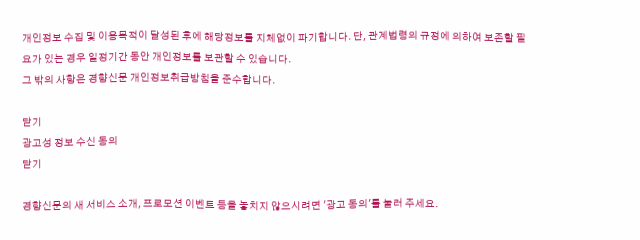개인정보 수집 및 이용목적이 달성된 후에 해당정보를 지체없이 파기합니다. 단, 관계법령의 규정에 의하여 보존할 필요가 있는 경우 일정기간 동안 개인정보를 보관할 수 있습니다.
그 밖의 사항은 경향신문 개인정보취급방침을 준수합니다.

닫기
광고성 정보 수신 동의
닫기

경향신문의 새 서비스 소개, 프로모션 이벤트 등을 놓치지 않으시려면 '광고 동의'를 눌러 주세요.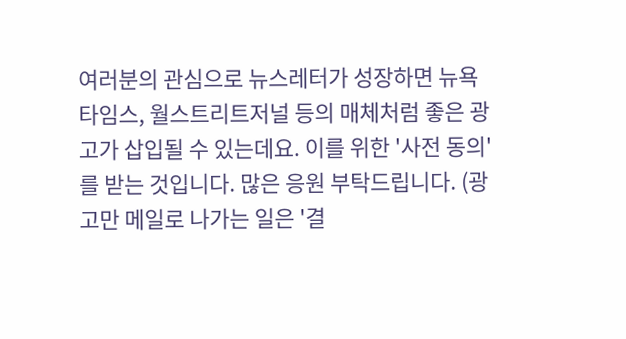여러분의 관심으로 뉴스레터가 성장하면 뉴욕타임스, 월스트리트저널 등의 매체처럼 좋은 광고가 삽입될 수 있는데요. 이를 위한 '사전 동의'를 받는 것입니다. 많은 응원 부탁드립니다. (광고만 메일로 나가는 일은 '결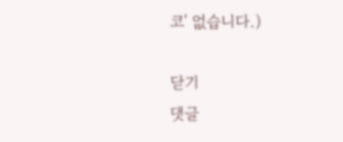코' 없습니다.)

닫기
댓글